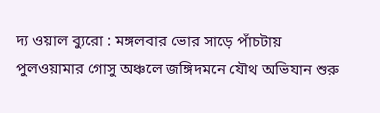দ্য ওয়াল ব্যুরো : মঙ্গলবার ভোর সাড়ে পাঁচটায় পুলওয়ামার গোসু অঞ্চলে জঙ্গিদমনে যৌথ অভিযান শুরু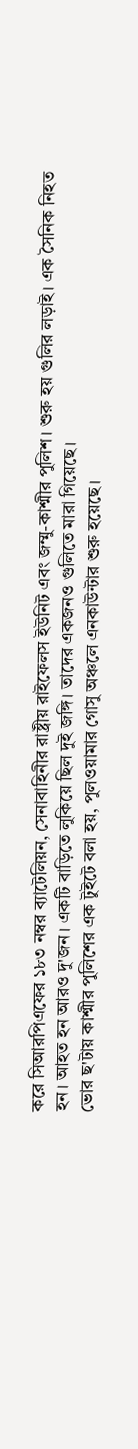করে সিআরপিএফের ১৮৩ নম্বর ব্যাটেলিয়ন, সেনাবাহিনীর রাষ্ট্রীয় রাইফেলস ইউনিট এবং জম্মু-কাশ্মীর পুলিশ। শুরু হয় গুলির লড়াই। এক সৈনিক নিহত হন। আহত হন আরও দু'জন। একটি বাড়িতে লুকিয়ে ছিল দুই জঙ্গি। তাদের একজনও গুলিতে মারা গিয়েছে।
ভোর ছ'টায় কাশ্মীর পুলিশের এক টুইটে বলা হয়, পুলওয়ামার গোসু অঞ্চলে এনকাউন্টার শুরু হয়েছে।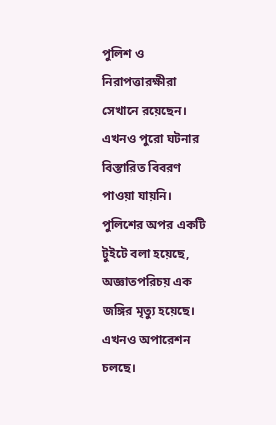পুলিশ ও নিরাপত্তারক্ষীরা সেখানে রয়েছেন। এখনও পুরো ঘটনার বিস্তারিত বিবরণ পাওয়া যায়নি।
পুলিশের অপর একটি টুইটে বলা হয়েছে, অজ্ঞাতপরিচয় এক জঙ্গির মৃত্যু হয়েছে। এখনও অপারেশন চলছে।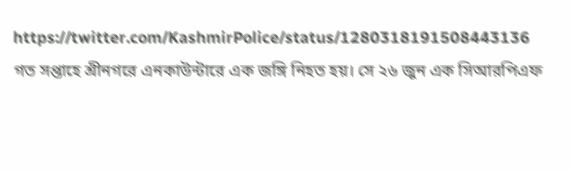https://twitter.com/KashmirPolice/status/1280318191508443136
গত সপ্তাহে শ্রীনগরে এনকাউন্টারে এক জঙ্গি নিহত হয়। সে ২৬ জুন এক সিআরপিএফ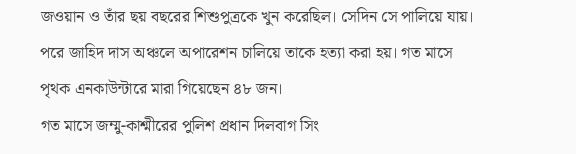জওয়ান ও তাঁর ছয় বছরের শিশুপুত্রকে খুন করেছিল। সেদিন সে পালিয়ে যায়। পরে জাহিদ দাস অঞ্চলে অপারেশন চালিয়ে তাকে হত্যা করা হয়। গত মাসে পৃথক এনকাউন্টারে মারা গিয়েছেন ৪৮ জন।
গত মাসে জম্মু-কাশ্মীরের পুলিশ প্রধান দিলবাগ সিং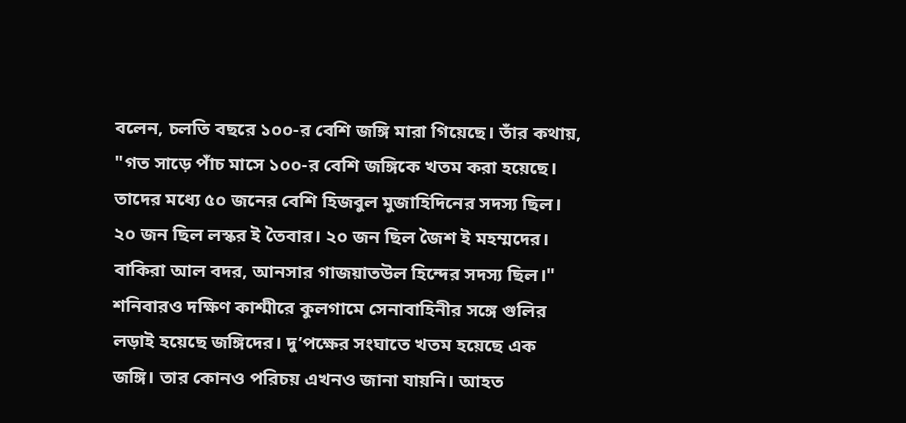বলেন, চলতি বছরে ১০০-র বেশি জঙ্গি মারা গিয়েছে। তাঁর কথায়, "গত সাড়ে পাঁচ মাসে ১০০-র বেশি জঙ্গিকে খতম করা হয়েছে। তাদের মধ্যে ৫০ জনের বেশি হিজবুল মুজাহিদিনের সদস্য ছিল। ২০ জন ছিল লস্কর ই তৈবার। ২০ জন ছিল জৈশ ই মহম্মদের। বাকিরা আল বদর, আনসার গাজয়াতউল হিন্দের সদস্য ছিল।"
শনিবারও দক্ষিণ কাশ্মীরে কুলগামে সেনাবাহিনীর সঙ্গে গুলির লড়াই হয়েছে জঙ্গিদের। দু’পক্ষের সংঘাতে খতম হয়েছে এক জঙ্গি। তার কোনও পরিচয় এখনও জানা যায়নি। আহত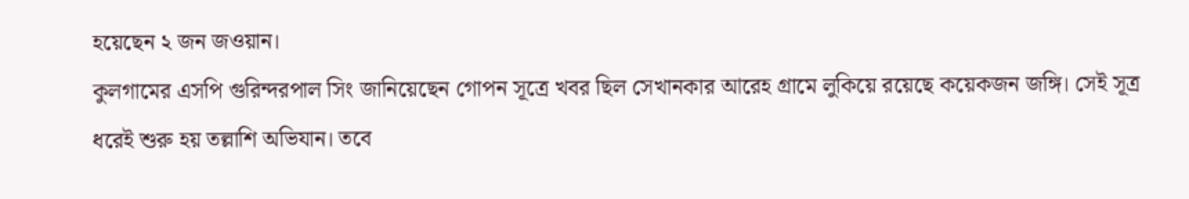হয়েছেন ২ জন জওয়ান।
কুলগামের এসপি গুরিন্দরপাল সিং জানিয়েছেন গোপন সূত্রে খবর ছিল সেখানকার আরেহ গ্রামে লুকিয়ে রয়েছে কয়েকজন জঙ্গি। সেই সূত্র ধরেই শুরু হয় তল্লাশি অভিযান। তবে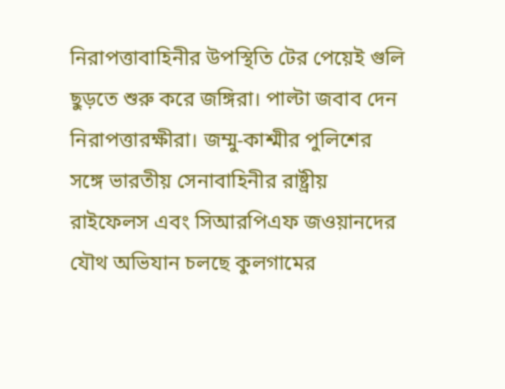নিরাপত্তাবাহিনীর উপস্থিতি টের পেয়েই গুলি ছুড়তে শুরু করে জঙ্গিরা। পাল্টা জবাব দেন নিরাপত্তারক্ষীরা। জম্মু-কাশ্মীর পুলিশের সঙ্গে ভারতীয় সেনাবাহিনীর রাষ্ট্রীয় রাইফেলস এবং সিআরপিএফ জওয়ানদের যৌথ অভিযান চলছে কুলগামের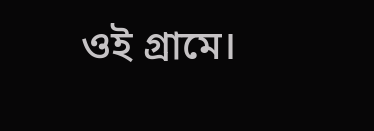ওই গ্রামে।